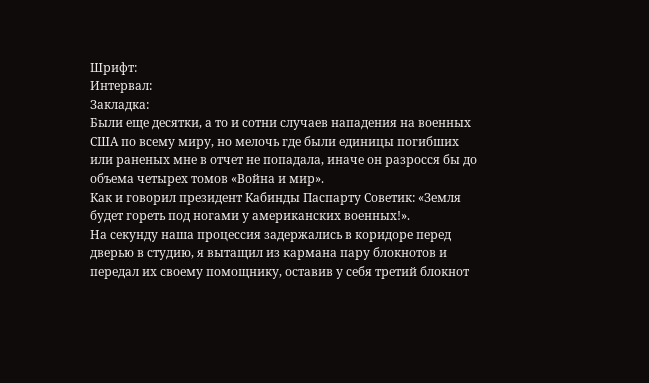Шрифт:
Интервал:
Закладка:
Были еще десятки, а то и сотни случаев нападения на военных США по всему миру, но мелочь где были единицы погибших или раненых мне в отчет не попадала, иначе он разросся бы до объема четырех томов «Война и мир».
Как и говорил президент Кабинды Паспарту Советик: «Земля будет гореть под ногами у американских военных!».
На секунду наша процессия задержались в коридоре перед дверью в студию, я вытащил из кармана пару блокнотов и передал их своему помощнику, оставив у себя третий блокнот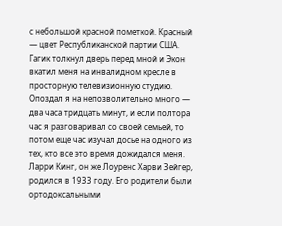с небольшой красной пометкой. Красный — цвет Республиканской партии США.
Гагик толкнул дверь перед мной и Экон вкатил меня на инвалидном кресле в просторную телевизионную студию. Опоздал я на непозволительно много — два часа тридцать минут, и если полтора час я разговаривал со своей семьей, то потом еще час изучал досье на одного из тех, кто все это время дожидался меня.
Ларри Кинг, он же Лоуренс Харви Зейгер, родился в 1933 году. Его родители были ортодоксальными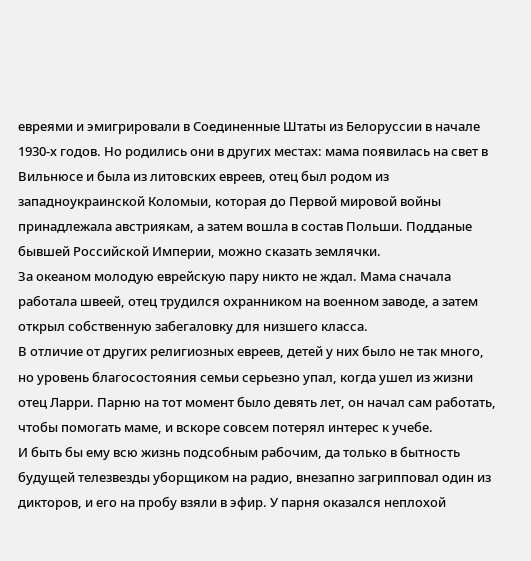евреями и эмигрировали в Соединенные Штаты из Белоруссии в начале 1930-х годов. Но родились они в других местах: мама появилась на свет в Вильнюсе и была из литовских евреев, отец был родом из западноукраинской Коломыи, которая до Первой мировой войны принадлежала австриякам, а затем вошла в состав Польши. Подданые бывшей Российской Империи, можно сказать землячки.
За океаном молодую еврейскую пару никто не ждал. Мама сначала работала швеей, отец трудился охранником на военном заводе, а затем открыл собственную забегаловку для низшего класса.
В отличие от других религиозных евреев, детей у них было не так много, но уровень благосостояния семьи серьезно упал, когда ушел из жизни отец Ларри. Парню на тот момент было девять лет, он начал сам работать, чтобы помогать маме, и вскоре совсем потерял интерес к учебе.
И быть бы ему всю жизнь подсобным рабочим, да только в бытность будущей телезвезды уборщиком на радио, внезапно загрипповал один из дикторов, и его на пробу взяли в эфир. У парня оказался неплохой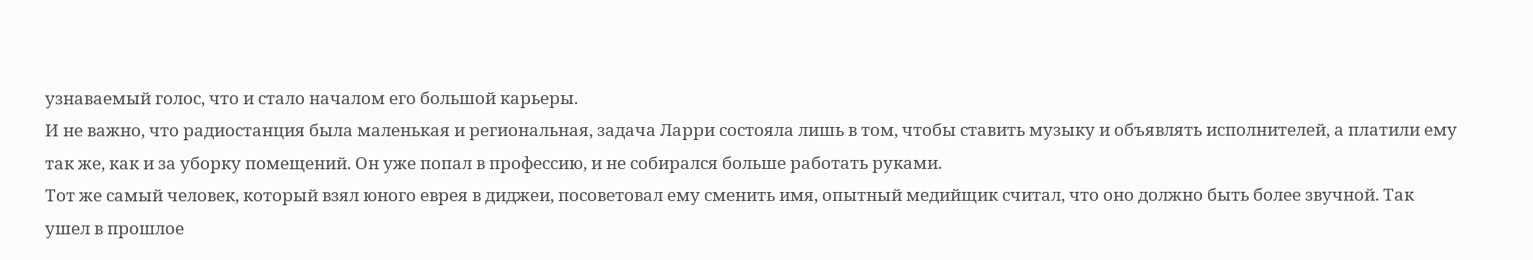узнаваемый голос, что и стало началом его большой карьеры.
И не важно, что радиостанция была маленькая и региональная, задача Ларри состояла лишь в том, чтобы ставить музыку и объявлять исполнителей, а платили ему так же, как и за уборку помещений. Он уже попал в профессию, и не собирался больше работать руками.
Тот же самый человек, который взял юного еврея в диджеи, посоветовал ему сменить имя, опытный медийщик считал, что оно должно быть более звучной. Так ушел в прошлое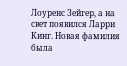Лоуренс Зейгер, а на свет появился Ларри Кинг. Новая фамилия была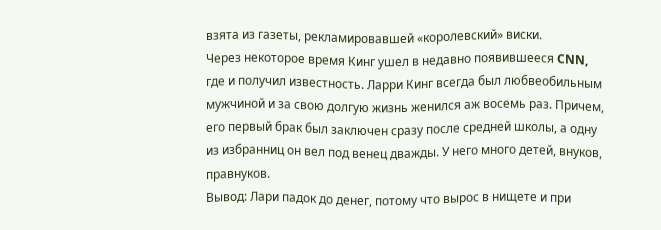взята из газеты, рекламировавшей «королевский» виски.
Через некоторое время Кинг ушел в недавно появившееся CNN, где и получил известность. Ларри Кинг всегда был любвеобильным мужчиной и за свою долгую жизнь женился аж восемь раз. Причем, его первый брак был заключен сразу после средней школы, а одну из избранниц он вел под венец дважды. У него много детей, внуков, правнуков.
Вывод: Лари падок до денег, потому что вырос в нищете и при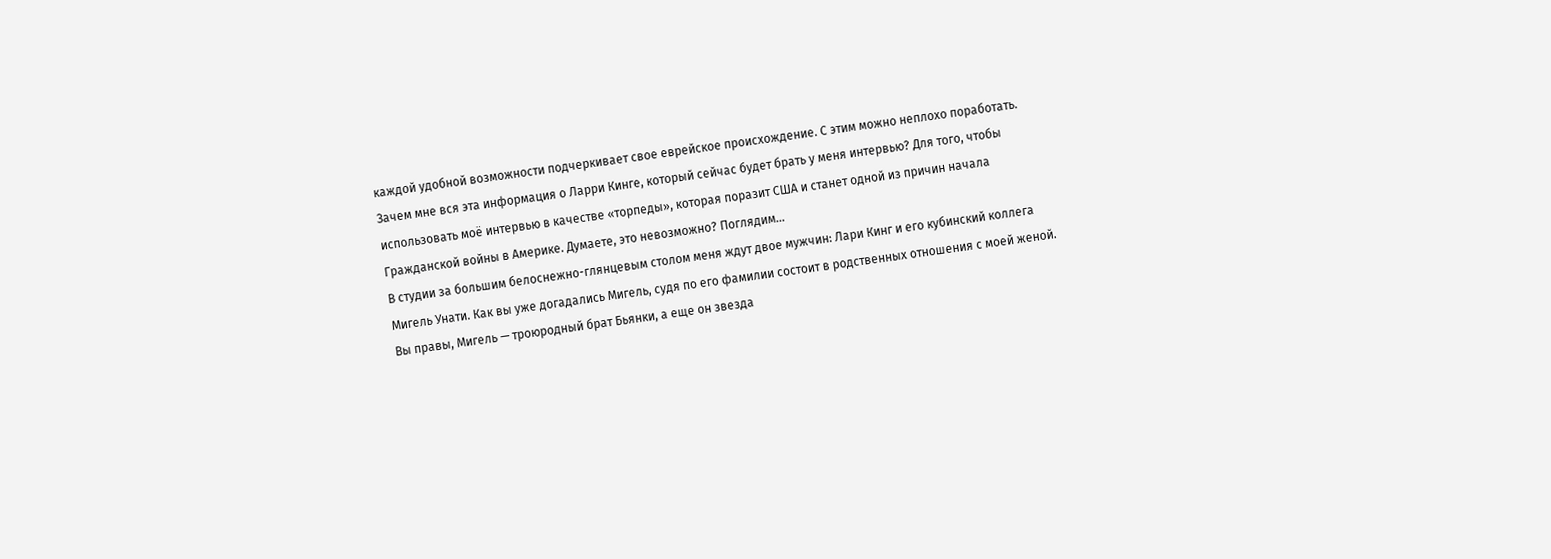каждой удобной возможности подчеркивает свое еврейское происхождение. С этим можно неплохо поработать.
Зачем мне вся эта информация о Ларри Кинге, который сейчас будет брать у меня интервью? Для того, чтобы использовать моё интервью в качестве «торпеды», которая поразит США и станет одной из причин начала Гражданской войны в Америке. Думаете, это невозможно? Поглядим…
В студии за большим белоснежно-глянцевым столом меня ждут двое мужчин: Лари Кинг и его кубинский коллега Мигель Унати. Как вы уже догадались Мигель, судя по его фамилии состоит в родственных отношения с моей женой. Вы правы, Мигель — троюродный брат Бьянки, а еще он звезда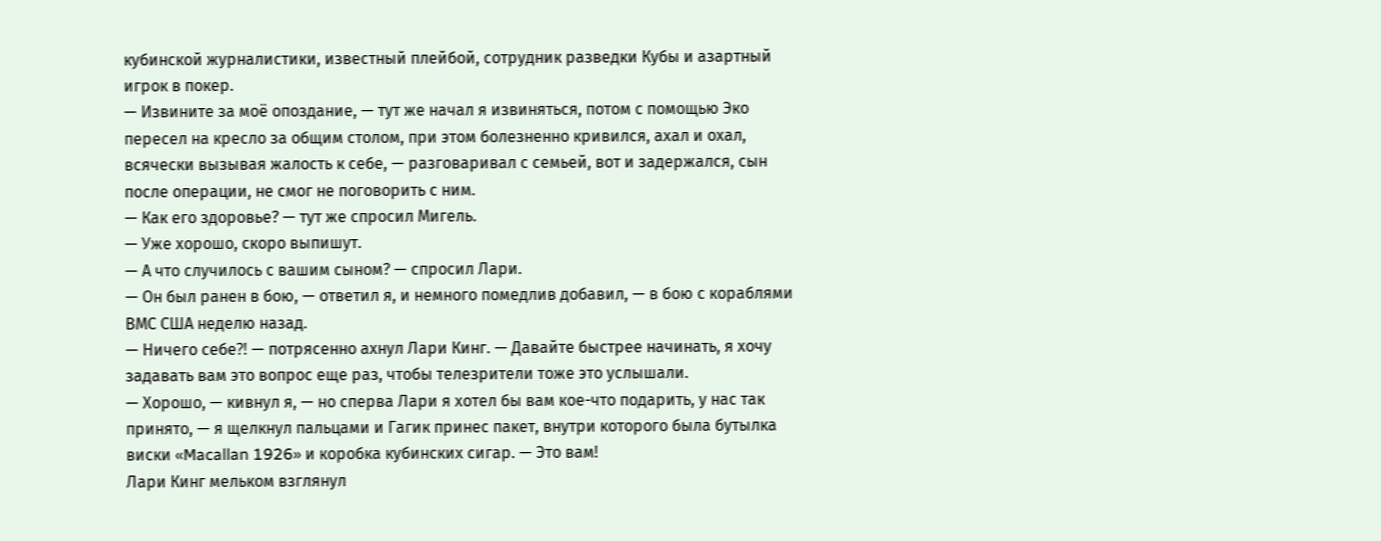кубинской журналистики, известный плейбой, сотрудник разведки Кубы и азартный игрок в покер.
— Извините за моё опоздание, — тут же начал я извиняться, потом с помощью Эко пересел на кресло за общим столом, при этом болезненно кривился, ахал и охал, всячески вызывая жалость к себе, — разговаривал с семьей, вот и задержался, сын после операции, не смог не поговорить с ним.
— Как его здоровье? — тут же спросил Мигель.
— Уже хорошо, скоро выпишут.
— А что случилось с вашим сыном? — спросил Лари.
— Он был ранен в бою, — ответил я, и немного помедлив добавил, — в бою с кораблями ВМС США неделю назад.
— Ничего себе⁈ — потрясенно ахнул Лари Кинг. — Давайте быстрее начинать, я хочу задавать вам это вопрос еще раз, чтобы телезрители тоже это услышали.
— Хорошо, — кивнул я, — но сперва Лари я хотел бы вам кое-что подарить, у нас так принято, — я щелкнул пальцами и Гагик принес пакет, внутри которого была бутылка виски «Macallan 1926» и коробка кубинских сигар. — Это вам!
Лари Кинг мельком взглянул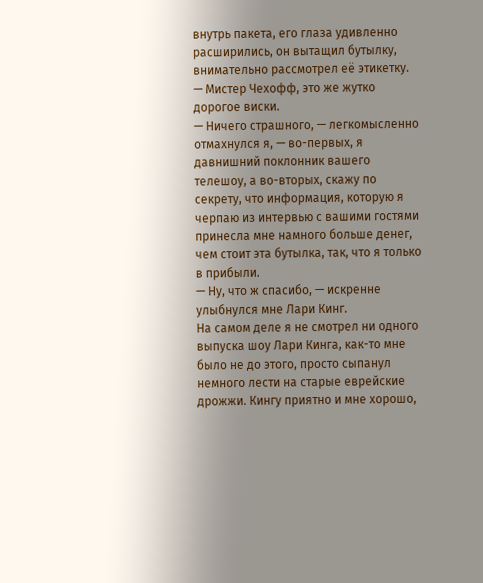внутрь пакета, его глаза удивленно расширились, он вытащил бутылку, внимательно рассмотрел её этикетку.
— Мистер Чехофф, это же жутко дорогое виски.
— Ничего страшного, — легкомысленно отмахнулся я, — во-первых, я давнишний поклонник вашего телешоу, а во-вторых, скажу по секрету, что информация, которую я черпаю из интервью с вашими гостями принесла мне намного больше денег, чем стоит эта бутылка, так, что я только в прибыли.
— Ну, что ж спасибо, — искренне улыбнулся мне Лари Кинг.
На самом деле я не смотрел ни одного выпуска шоу Лари Кинга, как-то мне было не до этого, просто сыпанул немного лести на старые еврейские дрожжи. Кингу приятно и мне хорошо,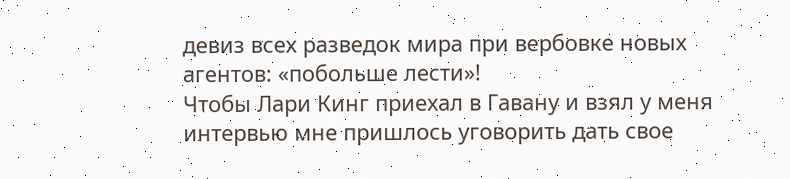девиз всех разведок мира при вербовке новых агентов: «побольше лести»!
Чтобы Лари Кинг приехал в Гавану и взял у меня интервью мне пришлось уговорить дать свое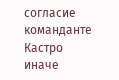согласие команданте Кастро иначе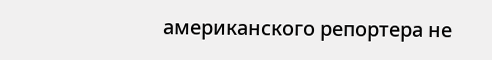американского репортера не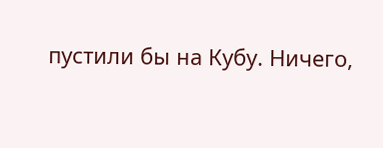пустили бы на Кубу. Ничего,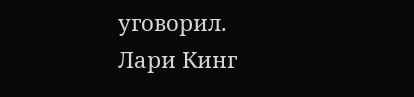уговорил.
Лари Кинг